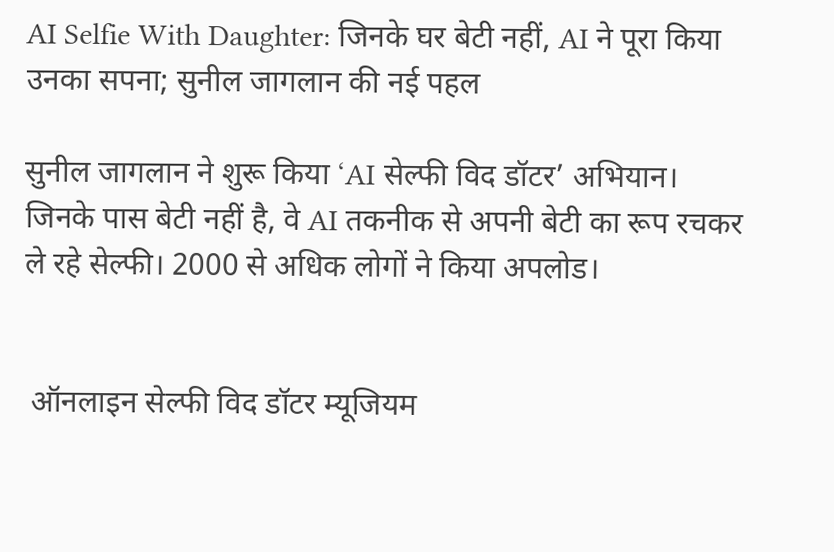AI Selfie With Daughter: जिनके घर बेटी नहीं, AI ने पूरा किया उनका सपना; सुनील जागलान की नई पहल

सुनील जागलान ने शुरू किया ‘AI सेल्फी विद डॉटर’ अभियान। जिनके पास बेटी नहीं है, वे AI तकनीक से अपनी बेटी का रूप रचकर ले रहे सेल्फी। 2000 से अधिक लोगों ने किया अपलोड।


 ऑनलाइन सेल्फी विद डॉटर म्यूजियम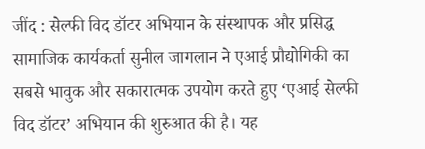जींद : सेल्फी विद डॉटर अभियान के संस्थापक और प्रसिद्ध सामाजिक कार्यकर्ता सुनील जागलान ने एआई प्रौद्योगिकी का सबसे भावुक और सकारात्मक उपयोग करते हुए ‘एआई सेल्फी विद डॉटर’ अभियान की शुरुआत की है। यह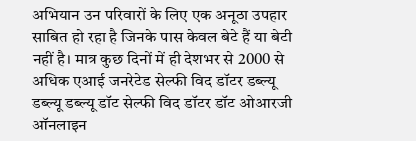अभियान उन परिवारों के लिए एक अनूठा उपहार साबित हो रहा है जिनके पास केवल बेटे हैं या बेटी नहीं है। मात्र कुछ दिनों में ही देशभर से 2000 से अधिक एआई जनरेटेड सेल्फी विद डॉटर डब्ल्यू डब्ल्यू डब्ल्यू डॉट सेल्फी विद डॉटर डॉट ओआरजी ऑनलाइन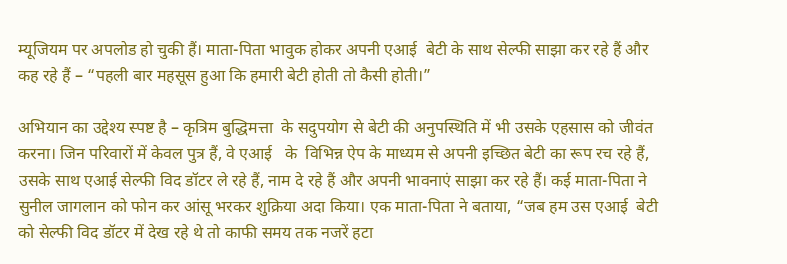म्यूजियम पर अपलोड हो चुकी हैं। माता-पिता भावुक होकर अपनी एआई  बेटी के साथ सेल्फी साझा कर रहे हैं और कह रहे हैं – “पहली बार महसूस हुआ कि हमारी बेटी होती तो कैसी होती।”

अभियान का उद्देश्य स्पष्ट है – कृत्रिम बुद्धिमत्ता  के सदुपयोग से बेटी की अनुपस्थिति में भी उसके एहसास को जीवंत करना। जिन परिवारों में केवल पुत्र हैं, वे एआई   के  विभिन्न ऐप के माध्यम से अपनी इच्छित बेटी का रूप रच रहे हैं, उसके साथ एआई सेल्फी विद डॉटर ले रहे हैं, नाम दे रहे हैं और अपनी भावनाएं साझा कर रहे हैं। कई माता-पिता ने सुनील जागलान को फोन कर आंसू भरकर शुक्रिया अदा किया। एक माता-पिता ने बताया, “जब हम उस एआई  बेटी को सेल्फी विद डॉटर में देख रहे थे तो काफी समय तक नजरें हटा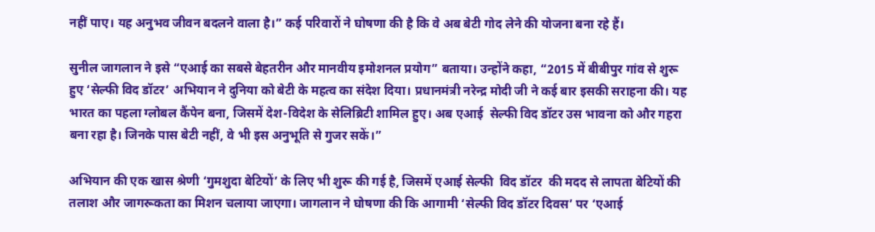नहीं पाए। यह अनुभव जीवन बदलने वाला है।” कई परिवारों ने घोषणा की है कि वे अब बेटी गोद लेने की योजना बना रहे हैं।

सुनील जागलान ने इसे “एआई का सबसे बेहतरीन और मानवीय इमोशनल प्रयोग” बताया। उन्होंने कहा, “2015 में बीबीपुर गांव से शुरू हुए ‘सेल्फी विद डॉटर’ अभियान ने दुनिया को बेटी के महत्व का संदेश दिया। प्रधानमंत्री नरेन्द्र मोदी जी ने कई बार इसकी सराहना की। यह भारत का पहला ग्लोबल कैंपेन बना, जिसमें देश-विदेश के सेलिब्रिटी शामिल हुए। अब एआई  सेल्फी विद डॉटर उस भावना को और गहरा बना रहा है। जिनके पास बेटी नहीं, वे भी इस अनुभूति से गुजर सकें।”

अभियान की एक खास श्रेणी ‘गुमशुदा बेटियों’ के लिए भी शुरू की गई है, जिसमें एआई सेल्फी  विद डॉटर  की मदद से लापता बेटियों की तलाश और जागरूकता का मिशन चलाया जाएगा। जागलान ने घोषणा की कि आगामी ‘सेल्फी विद डॉटर दिवस’ पर ‘एआई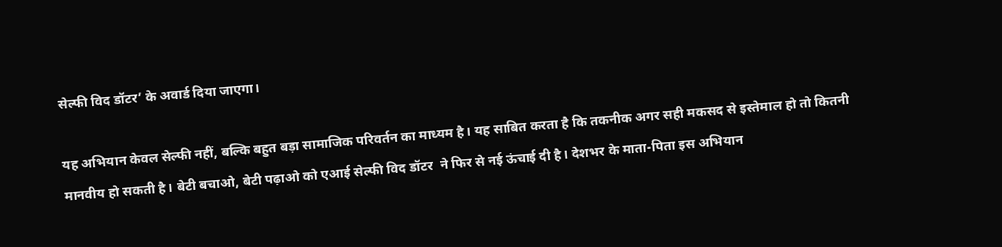सेल्फी विद डॉटर’ के अवार्ड दिया जाएगा।

यह अभियान केवल सेल्फी नहीं, बल्कि बहुत बड़ा सामाजिक परिवर्तन का माध्यम है। यह साबित करता है कि तकनीक अगर सही मकसद से इस्तेमाल हो तो कितनी मानवीय हो सकती है। बेटी बचाओ, बेटी पढ़ाओ को एआई सेल्फी विद डॉटर  ने फिर से नई ऊंचाई दी है। देशभर के माता-पिता इस अभियान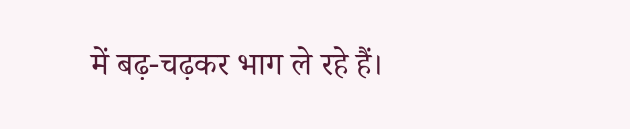में बढ़-चढ़कर भाग ले रहे हैं।